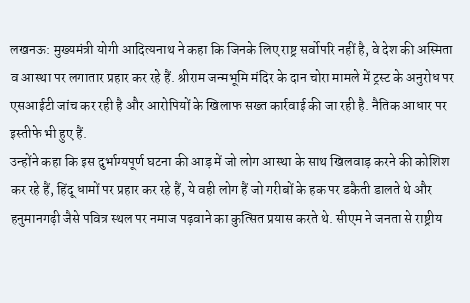लखनऊ: मुख्यमंत्री योगी आदित्यनाथ ने कहा कि जिनके लिए राष्ट्र सर्वोपरि नहीं है, वे देश की अस्मिता व आस्था पर लगातार प्रहार कर रहे हैं. श्रीराम जन्मभूमि मंदिर के दान चोरा मामले में ट्रस्ट के अनुरोध पर एसआईटी जांच कर रही है और आरोपियों के खिलाफ सख्त कार्रवाई की जा रही है. नैतिक आधार पर इस्तीफे भी हुए हैं.
उन्होंने कहा कि इस दुर्भाग्यपूर्ण घटना की आड़ में जो लोग आस्था के साथ खिलवाड़ करने की कोशिश कर रहे हैं, हिंदू धामों पर प्रहार कर रहे हैं, ये वही लोग हैं जो गरीबों के हक पर डकैती डालते थे और हनुमानगढ़ी जैसे पवित्र स्थल पर नमाज पढ़वाने का कुत्सित प्रयास करते थे. सीएम ने जनता से राष्ट्रीय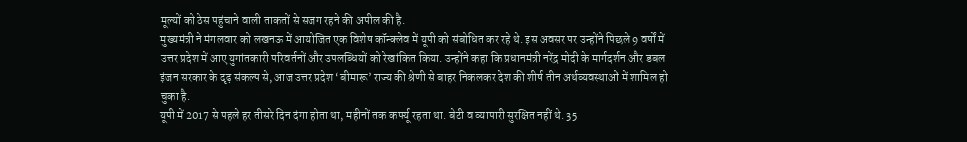मूल्यों को ठेस पहुंचाने वाली ताकतों से सजग रहने की अपील की है.
मुख्यमंत्री ने मंगलवार को लखनऊ में आयोजित एक विशेष कॉन्क्लेव में यूपी को संबोधित कर रहे थे. इस अवसर पर उन्होंने पिछले 9 वर्षों में उत्तर प्रदेश में आए युगांतकारी परिवर्तनों और उपलब्धियों को रेखांकित किया. उन्होंने कहा कि प्रधानमंत्री नरेंद्र मोदी के मार्गदर्शन और डबल इंजन सरकार के दृढ़ संकल्प से, आज उत्तर प्रदेश ‘बीमारू’ राज्य की श्रेणी से बाहर निकलकर देश की शीर्ष तीन अर्थव्यवस्थाओं में शामिल हो चुका है.
यूपी में 2017 से पहले हर तीसरे दिन दंगा होता था, महीनों तक कर्फ्यू रहता था. बेटी व व्यापारी सुरक्षित नहीं थे. 35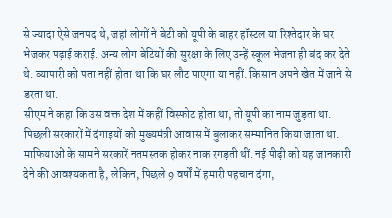से ज्यादा ऐसे जनपद थे, जहां लोगों ने बेटी को यूपी के बाहर हॉस्टल या रिश्तेदार के घर भेजकर पढ़ाई कराई. अन्य लोग बेटियों की सुरक्षा के लिए उन्हें स्कूल भेजना ही बंद कर देते थे. व्यापारी को पता नहीं होता था कि घर लौट पाएगा या नहीं. किसान अपने खेत में जाने से डरता था.
सीएम ने कहा कि उस वक्त देश में कहीं विस्फोट होता था, तो यूपी का नाम जुड़ता था. पिछली सरकारों में दंगाइयों को मुख्यमंत्री आवास में बुलाकर सम्मानित किया जाता था. माफियाओं के सामने सरकारें नतमस्तक होकर नाक रगड़ती थीं. नई पीढ़ी को यह जानकारी देने की आवश्यकता है, लेकिन, पिछले 9 वर्षों में हमारी पहचान दंगा,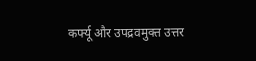कर्फ्यू और उपद्रवमुक्त उत्तर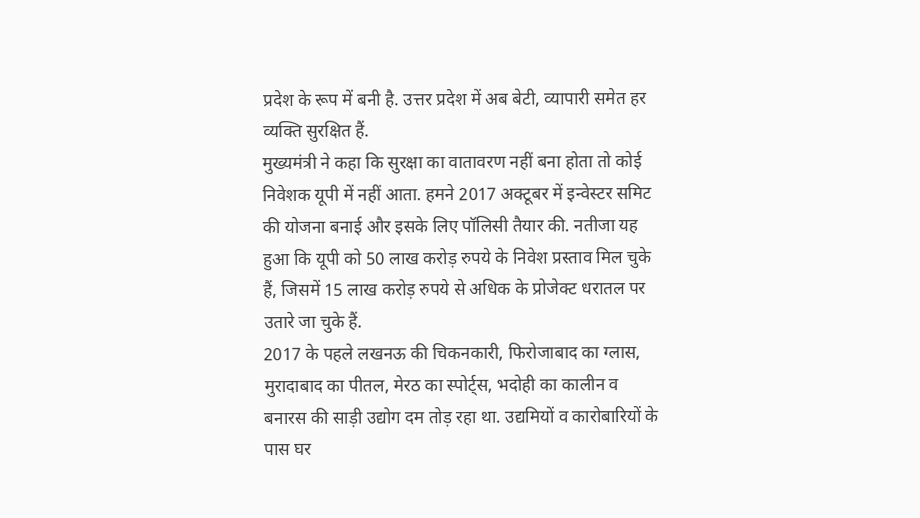प्रदेश के रूप में बनी है. उत्तर प्रदेश में अब बेटी, व्यापारी समेत हर व्यक्ति सुरक्षित हैं.
मुख्यमंत्री ने कहा कि सुरक्षा का वातावरण नहीं बना होता तो कोई निवेशक यूपी में नहीं आता. हमने 2017 अक्टूबर में इन्वेस्टर समिट की योजना बनाई और इसके लिए पॉलिसी तैयार की. नतीजा यह हुआ कि यूपी को 50 लाख करोड़ रुपये के निवेश प्रस्ताव मिल चुके हैं, जिसमें 15 लाख करोड़ रुपये से अधिक के प्रोजेक्ट धरातल पर उतारे जा चुके हैं.
2017 के पहले लखनऊ की चिकनकारी, फिरोजाबाद का ग्लास, मुरादाबाद का पीतल, मेरठ का स्पोर्ट्स, भदोही का कालीन व बनारस की साड़ी उद्योग दम तोड़ रहा था. उद्यमियों व कारोबारियों के पास घर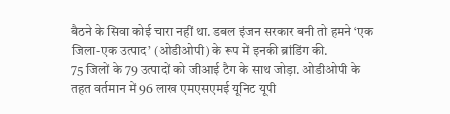बैठने के सिवा कोई चारा नहीं था. डबल इंजन सरकार बनी तो हमने ‘एक जिला-एक उत्पाद’ (ओडीओपी) के रूप में इनकी ब्रांडिंग की.
75 जिलों के 79 उत्पादों को जीआई टैग के साथ जोड़ा. ओडीओपी के तहत वर्तमान में 96 लाख एमएसएमई यूनिट यूपी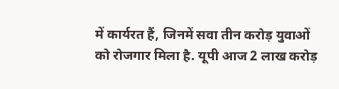में कार्यरत हैं, जिनमें सवा तीन करोड़ युवाओं को रोजगार मिला है. यूपी आज 2 लाख करोड़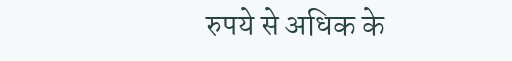रुपये से अधिक के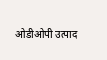ओडीओपी उत्पाद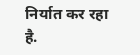निर्यात कर रहा है.